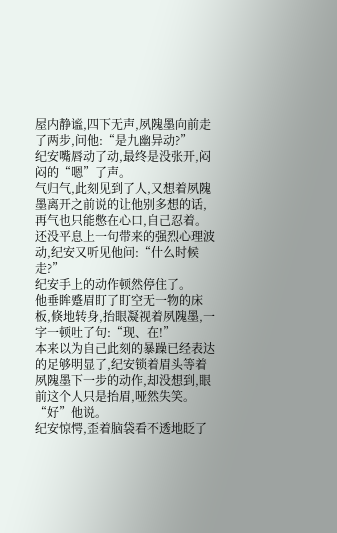屋内静谧,四下无声,夙隗墨向前走了两步,问他:“是九幽异动?”
纪安嘴唇动了动,最终是没张开,闷闷的“嗯”了声。
气归气,此刻见到了人,又想着夙隗墨离开之前说的让他别多想的话,再气也只能憋在心口,自己忍着。
还没平息上一句带来的强烈心理波动,纪安又听见他问:“什么时候走?”
纪安手上的动作顿然停住了。
他垂眸蹙眉盯了盯空无一物的床板,倏地转身,抬眼凝视着夙隗墨,一字一顿吐了句:“现、在!”
本来以为自己此刻的暴躁已经表达的足够明显了,纪安锁着眉头等着夙隗墨下一步的动作,却没想到,眼前这个人只是抬眉,哑然失笑。
“好”他说。
纪安惊愕,歪着脑袋看不透地眨了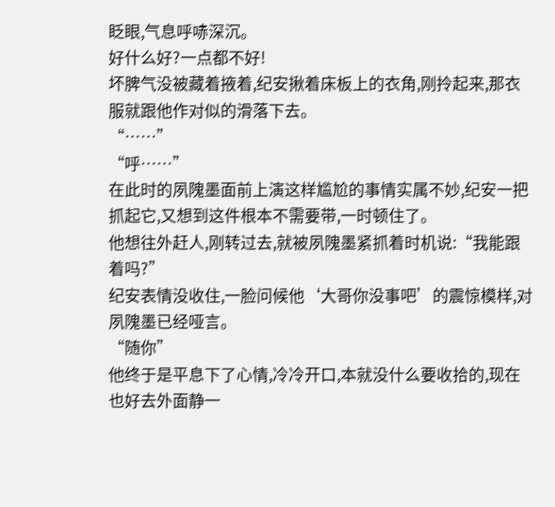眨眼,气息呼哧深沉。
好什么好?一点都不好!
坏脾气没被藏着掖着,纪安揪着床板上的衣角,刚拎起来,那衣服就跟他作对似的滑落下去。
“……”
“呼……”
在此时的夙隗墨面前上演这样尴尬的事情实属不妙,纪安一把抓起它,又想到这件根本不需要带,一时顿住了。
他想往外赶人,刚转过去,就被夙隗墨紧抓着时机说:“我能跟着吗?”
纪安表情没收住,一脸问候他‘大哥你没事吧’的震惊模样,对夙隗墨已经哑言。
“随你”
他终于是平息下了心情,冷冷开口,本就没什么要收拾的,现在也好去外面静一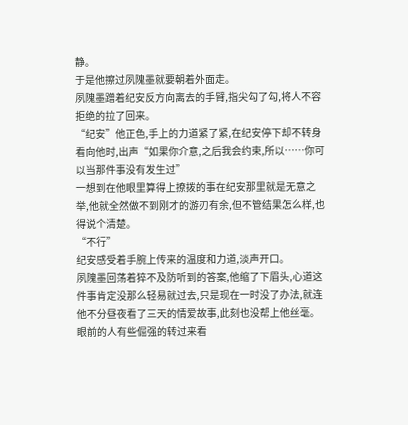静。
于是他擦过夙隗墨就要朝着外面走。
夙隗墨蹭着纪安反方向离去的手臂,指尖勾了勾,将人不容拒绝的拉了回来。
“纪安”他正色,手上的力道紧了紧,在纪安停下却不转身看向他时,出声“如果你介意,之后我会约束,所以……你可以当那件事没有发生过”
一想到在他眼里算得上撩拨的事在纪安那里就是无意之举,他就全然做不到刚才的游刃有余,但不管结果怎么样,也得说个清楚。
“不行”
纪安感受着手腕上传来的温度和力道,淡声开口。
夙隗墨回荡着猝不及防听到的答案,他缩了下眉头,心道这件事肯定没那么轻易就过去,只是现在一时没了办法,就连他不分昼夜看了三天的情爱故事,此刻也没帮上他丝毫。
眼前的人有些倔强的转过来看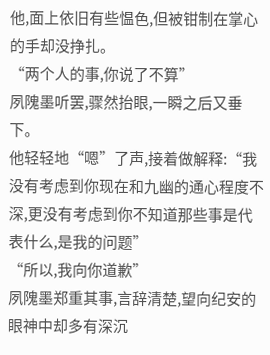他,面上依旧有些愠色,但被钳制在掌心的手却没挣扎。
“两个人的事,你说了不算”
夙隗墨听罢,骤然抬眼,一瞬之后又垂下。
他轻轻地“嗯”了声,接着做解释:“我没有考虑到你现在和九幽的通心程度不深,更没有考虑到你不知道那些事是代表什么,是我的问题”
“所以,我向你道歉”
夙隗墨郑重其事,言辞清楚,望向纪安的眼神中却多有深沉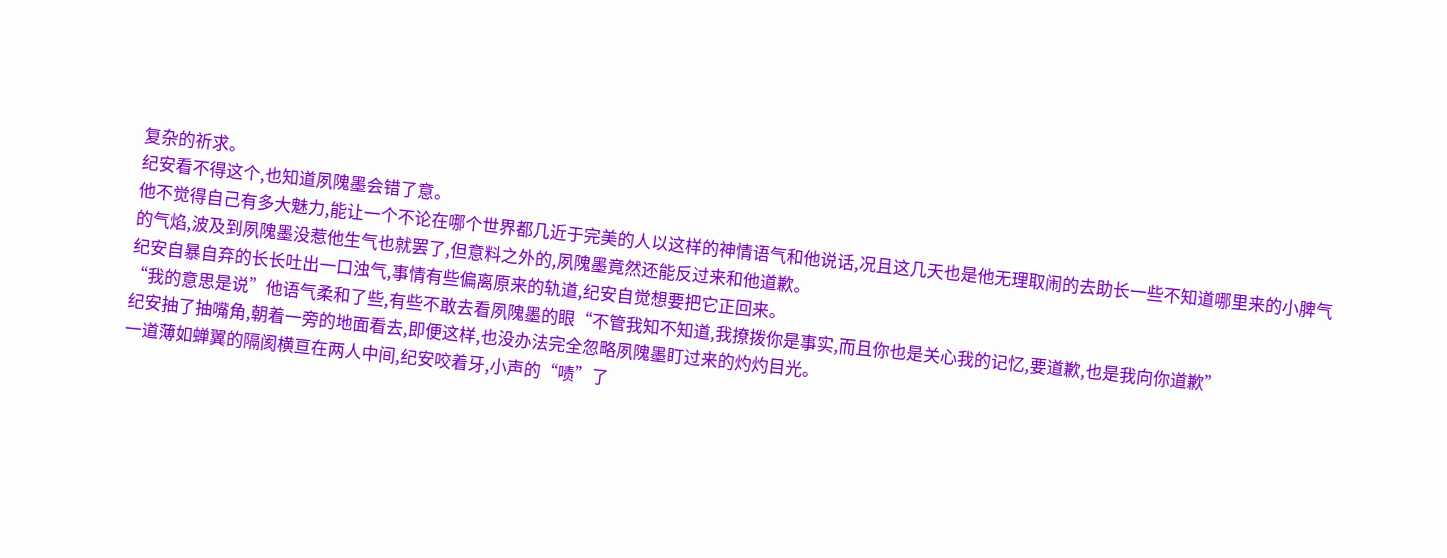复杂的祈求。
纪安看不得这个,也知道夙隗墨会错了意。
他不觉得自己有多大魅力,能让一个不论在哪个世界都几近于完美的人以这样的神情语气和他说话,况且这几天也是他无理取闹的去助长一些不知道哪里来的小脾气的气焰,波及到夙隗墨没惹他生气也就罢了,但意料之外的,夙隗墨竟然还能反过来和他道歉。
纪安自暴自弃的长长吐出一口浊气,事情有些偏离原来的轨道,纪安自觉想要把它正回来。
“我的意思是说”他语气柔和了些,有些不敢去看夙隗墨的眼“不管我知不知道,我撩拨你是事实,而且你也是关心我的记忆,要道歉,也是我向你道歉”
纪安抽了抽嘴角,朝着一旁的地面看去,即便这样,也没办法完全忽略夙隗墨盯过来的灼灼目光。
一道薄如蝉翼的隔阂横亘在两人中间,纪安咬着牙,小声的“啧”了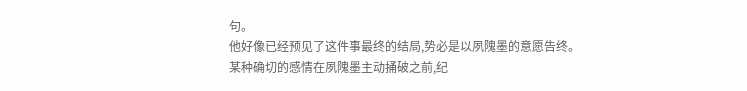句。
他好像已经预见了这件事最终的结局,势必是以夙隗墨的意愿告终。
某种确切的感情在夙隗墨主动捅破之前,纪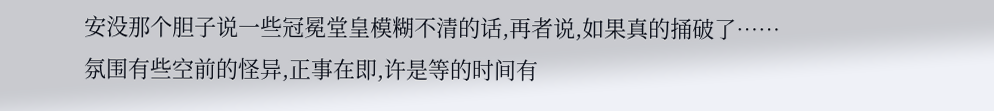安没那个胆子说一些冠冕堂皇模糊不清的话,再者说,如果真的捅破了……
氛围有些空前的怪异,正事在即,许是等的时间有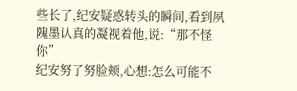些长了,纪安疑惑转头的瞬间,看到夙隗墨认真的凝视着他,说:“那不怪你”
纪安努了努脸颊,心想:怎么可能不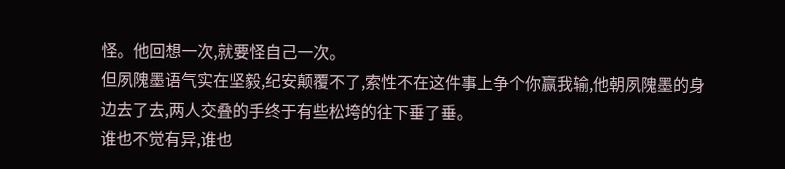怪。他回想一次,就要怪自己一次。
但夙隗墨语气实在坚毅,纪安颠覆不了,索性不在这件事上争个你赢我输,他朝夙隗墨的身边去了去,两人交叠的手终于有些松垮的往下垂了垂。
谁也不觉有异,谁也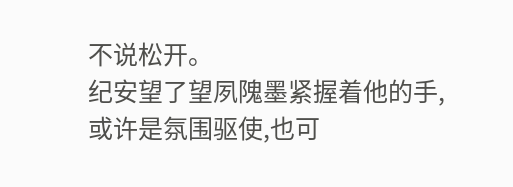不说松开。
纪安望了望夙隗墨紧握着他的手,或许是氛围驱使,也可